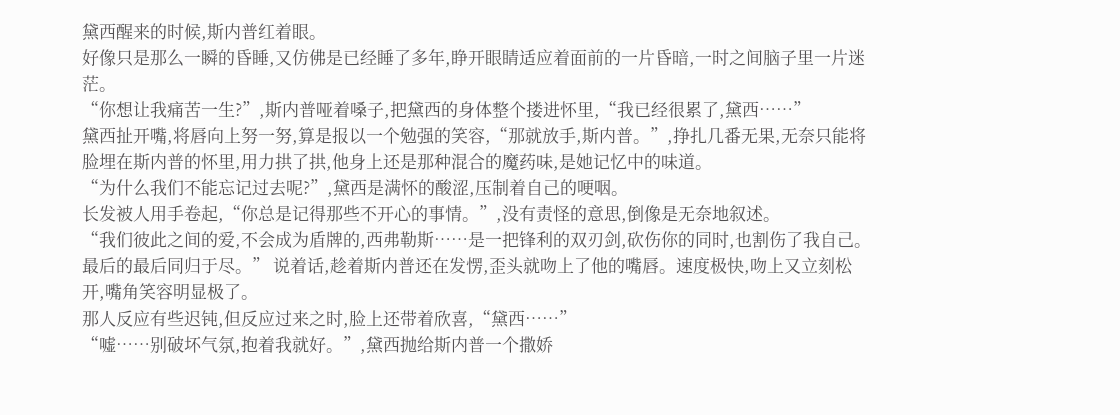黛西醒来的时候,斯内普红着眼。
好像只是那么一瞬的昏睡,又仿佛是已经睡了多年,睁开眼睛适应着面前的一片昏暗,一时之间脑子里一片迷茫。
“你想让我痛苦一生?”,斯内普哑着嗓子,把黛西的身体整个搂进怀里,“我已经很累了,黛西……”
黛西扯开嘴,将唇向上努一努,算是报以一个勉强的笑容,“那就放手,斯内普。”,挣扎几番无果,无奈只能将脸埋在斯内普的怀里,用力拱了拱,他身上还是那种混合的魔药味,是她记忆中的味道。
“为什么我们不能忘记过去呢?”,黛西是满怀的酸涩,压制着自己的哽咽。
长发被人用手卷起,“你总是记得那些不开心的事情。”,没有责怪的意思,倒像是无奈地叙述。
“我们彼此之间的爱,不会成为盾牌的,西弗勒斯……是一把锋利的双刃剑,砍伤你的同时,也割伤了我自己。最后的最后同归于尽。” 说着话,趁着斯内普还在发愣,歪头就吻上了他的嘴唇。速度极快,吻上又立刻松开,嘴角笑容明显极了。
那人反应有些迟钝,但反应过来之时,脸上还带着欣喜,“黛西……”
“嘘……别破坏气氛,抱着我就好。”,黛西抛给斯内普一个撒娇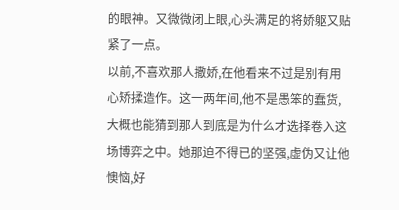的眼神。又微微闭上眼,心头满足的将娇躯又贴紧了一点。
以前,不喜欢那人撒娇,在他看来不过是别有用心矫揉造作。这一两年间,他不是愚笨的蠢货,大概也能猜到那人到底是为什么才选择卷入这场博弈之中。她那迫不得已的坚强,虚伪又让他懊恼,好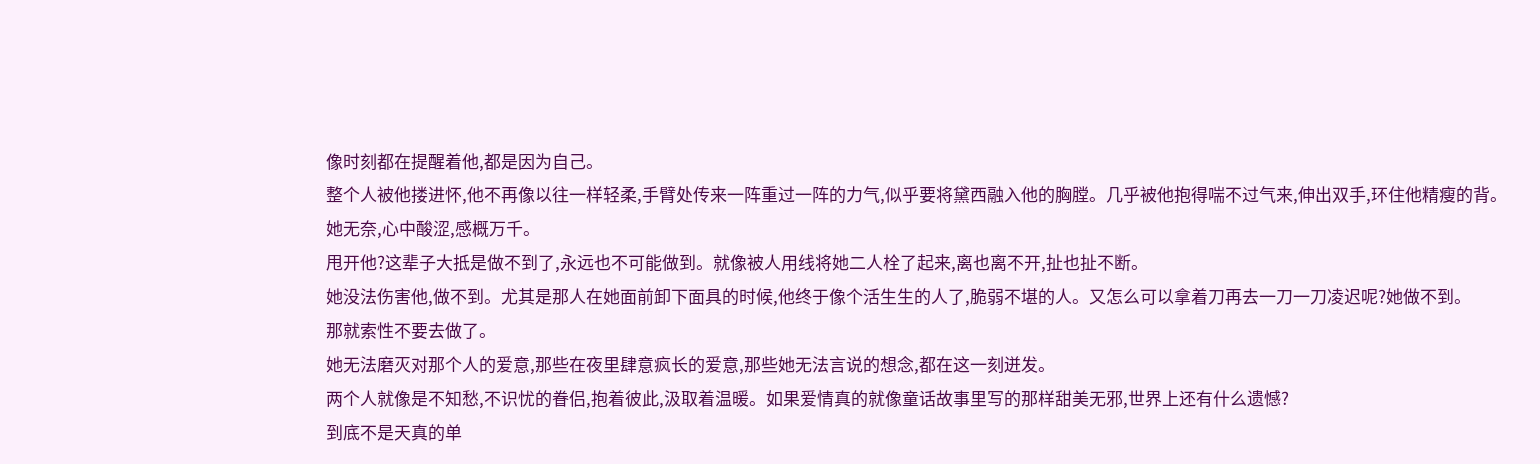像时刻都在提醒着他,都是因为自己。
整个人被他搂进怀,他不再像以往一样轻柔,手臂处传来一阵重过一阵的力气,似乎要将黛西融入他的胸膛。几乎被他抱得喘不过气来,伸出双手,环住他精瘦的背。
她无奈,心中酸涩,感概万千。
甩开他?这辈子大抵是做不到了,永远也不可能做到。就像被人用线将她二人栓了起来,离也离不开,扯也扯不断。
她没法伤害他,做不到。尤其是那人在她面前卸下面具的时候,他终于像个活生生的人了,脆弱不堪的人。又怎么可以拿着刀再去一刀一刀凌迟呢?她做不到。
那就索性不要去做了。
她无法磨灭对那个人的爱意,那些在夜里肆意疯长的爱意,那些她无法言说的想念,都在这一刻迸发。
两个人就像是不知愁,不识忧的眷侣,抱着彼此,汲取着温暖。如果爱情真的就像童话故事里写的那样甜美无邪,世界上还有什么遗憾?
到底不是天真的单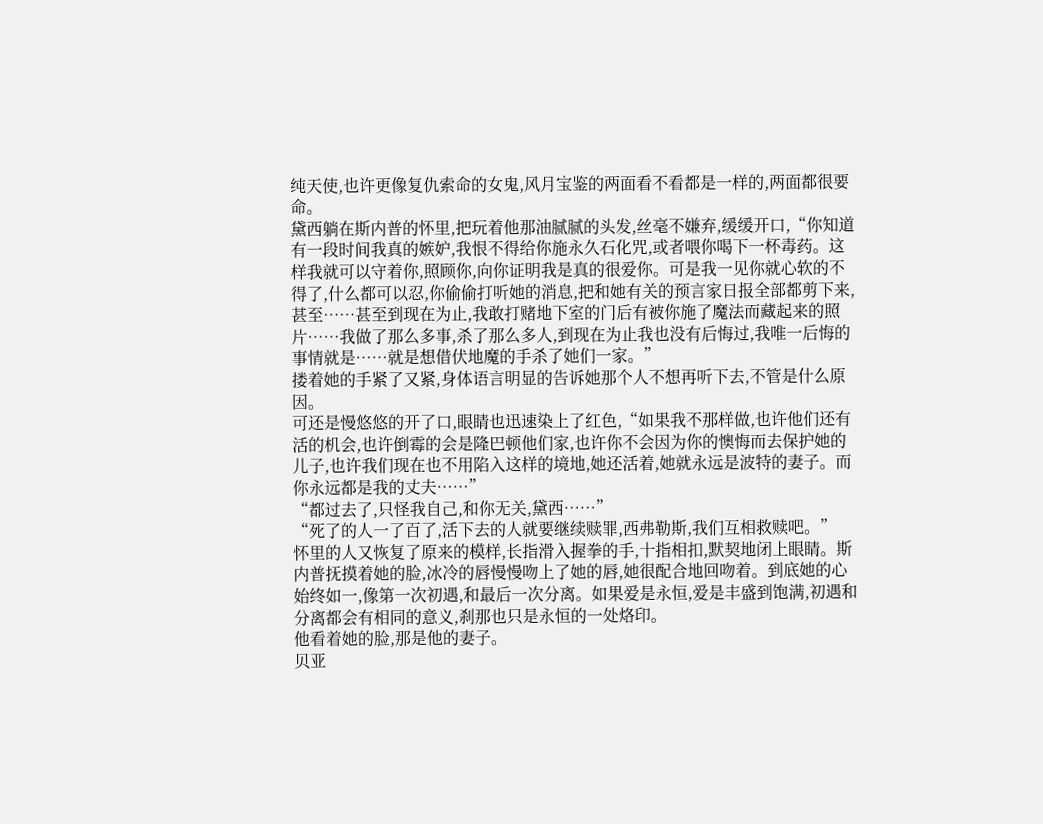纯天使,也许更像复仇索命的女鬼,风月宝鉴的两面看不看都是一样的,两面都很要命。
黛西躺在斯内普的怀里,把玩着他那油腻腻的头发,丝毫不嫌弃,缓缓开口,“你知道有一段时间我真的嫉妒,我恨不得给你施永久石化咒,或者喂你喝下一杯毒药。这样我就可以守着你,照顾你,向你证明我是真的很爱你。可是我一见你就心软的不得了,什么都可以忍,你偷偷打听她的消息,把和她有关的预言家日报全部都剪下来,甚至……甚至到现在为止,我敢打赌地下室的门后有被你施了魔法而藏起来的照片……我做了那么多事,杀了那么多人,到现在为止我也没有后悔过,我唯一后悔的事情就是……就是想借伏地魔的手杀了她们一家。”
搂着她的手紧了又紧,身体语言明显的告诉她那个人不想再听下去,不管是什么原因。
可还是慢悠悠的开了口,眼睛也迅速染上了红色,“如果我不那样做,也许他们还有活的机会,也许倒霉的会是隆巴顿他们家,也许你不会因为你的懊悔而去保护她的儿子,也许我们现在也不用陷入这样的境地,她还活着,她就永远是波特的妻子。而你永远都是我的丈夫……”
“都过去了,只怪我自己,和你无关,黛西……”
“死了的人一了百了,活下去的人就要继续赎罪,西弗勒斯,我们互相救赎吧。”
怀里的人又恢复了原来的模样,长指滑入握拳的手,十指相扣,默契地闭上眼睛。斯内普抚摸着她的脸,冰冷的唇慢慢吻上了她的唇,她很配合地回吻着。到底她的心始终如一,像第一次初遇,和最后一次分离。如果爱是永恒,爱是丰盛到饱满,初遇和分离都会有相同的意义,刹那也只是永恒的一处烙印。
他看着她的脸,那是他的妻子。
贝亚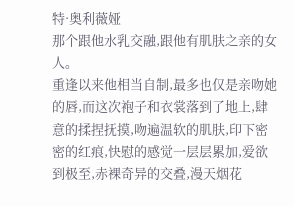特·奥利薇娅
那个跟他水乳交融,跟他有肌肤之亲的女人。
重逢以来他相当自制,最多也仅是亲吻她的唇,而这次袍子和衣裳落到了地上,肆意的揉捏抚摸,吻遍温软的肌肤,印下密密的红痕,快慰的感觉一层层累加,爱欲到极至,赤裸奇异的交叠,漫天烟花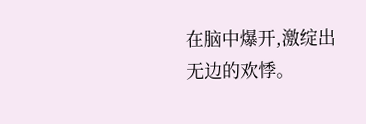在脑中爆开,激绽出无边的欢悸。